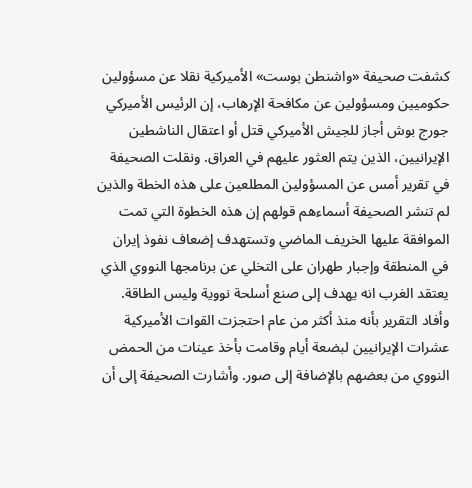كشفت صحيفة «واشنطن بوست» الأميركية نقلا عن مسؤولين حكوميين ومسؤولين عن مكافحة الإرهاب، إن الرئيس الأميركي جورج بوش أجاز للجيش الأميركي قتل أو اعتقال الناشطين الإيرانيين، الذين يتم العثور عليهم في العراق. ونقلت الصحيفة في تقرير أمس عن المسؤولين المطلعين على هذه الخطة والذين لم تنشر الصحيفة أسماءهم قولهم إن هذه الخطوة التي تمت الموافقة عليها الخريف الماضي وتستهدف إضعاف نفوذ إيران في المنطقة وإجبار طهران على التخلي عن برنامجها النووي الذي يعتقد الغرب انه يهدف إلى صنع أسلحة نووية وليس الطاقة.
وأفاد التقرير بأنه منذ أكثر من عام احتجزت القوات الأميركية عشرات الإيرانيين لبضعة أيام وقامت بأخذ عينات من الحمض النووي من بعضهم بالإضافة إلى صور. وأشارت الصحيفة إلى أن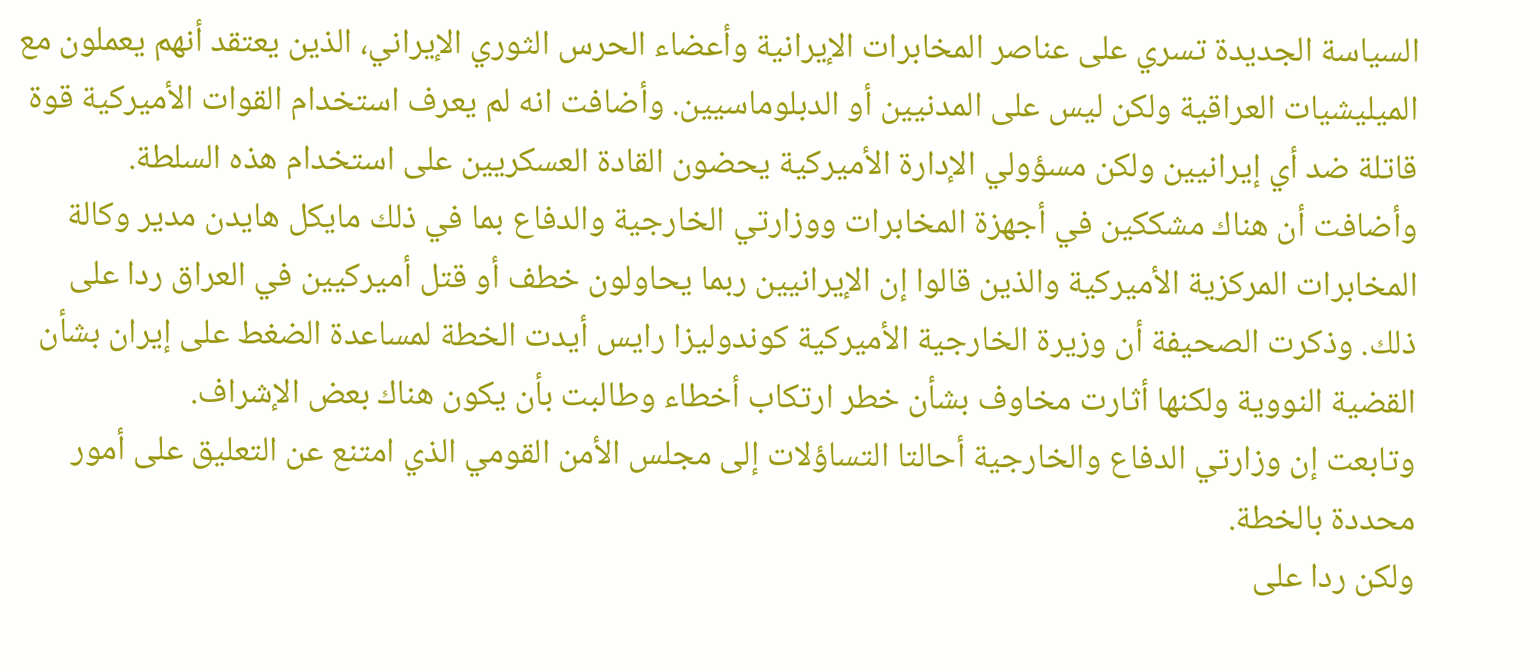السياسة الجديدة تسري على عناصر المخابرات الإيرانية وأعضاء الحرس الثوري الإيراني، الذين يعتقد أنهم يعملون مع الميليشيات العراقية ولكن ليس على المدنيين أو الدبلوماسيين. وأضافت انه لم يعرف استخدام القوات الأميركية قوة قاتلة ضد أي إيرانيين ولكن مسؤولي الإدارة الأميركية يحضون القادة العسكريين على استخدام هذه السلطة.
وأضافت أن هناك مشككين في أجهزة المخابرات ووزارتي الخارجية والدفاع بما في ذلك مايكل هايدن مدير وكالة المخابرات المركزية الأميركية والذين قالوا إن الإيرانيين ربما يحاولون خطف أو قتل أميركيين في العراق ردا على ذلك. وذكرت الصحيفة أن وزيرة الخارجية الأميركية كوندوليزا رايس أيدت الخطة لمساعدة الضغط على إيران بشأن القضية النووية ولكنها أثارت مخاوف بشأن خطر ارتكاب أخطاء وطالبت بأن يكون هناك بعض الإشراف.
وتابعت إن وزارتي الدفاع والخارجية أحالتا التساؤلات إلى مجلس الأمن القومي الذي امتنع عن التعليق على أمور محددة بالخطة.
ولكن ردا على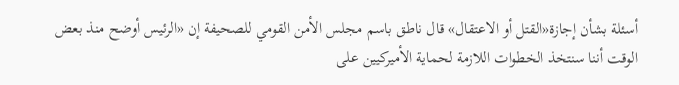أسئلة بشأن إجازة«القتل أو الاعتقال» قال ناطق باسم مجلس الأمن القومي للصحيفة إن «الرئيس أوضح منذ بعض الوقت أننا سنتخذ الخطوات اللازمة لحماية الأميركيين على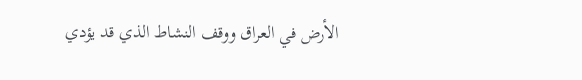الأرض في العراق ووقف النشاط الذي قد يؤدي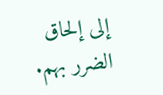إلى إلحاق الضرر بهم.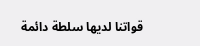قواتنا لديها سلطة دائمة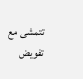تتمشى مع تفويض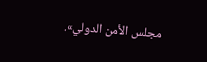مجلس الأمن الدولي».